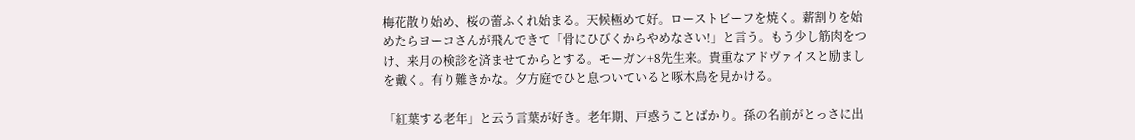梅花散り始め、桜の蕾ふくれ始まる。天候極めて好。ローストビーフを焼く。薪割りを始めたらヨーコさんが飛んできて「骨にひびくからやめなさい!」と言う。もう少し筋肉をつけ、来月の検診を済ませてからとする。モーガン+8先生来。貴重なアドヴァイスと励ましを戴く。有り難きかな。夕方庭でひと息ついていると啄木鳥を見かける。

「紅葉する老年」と云う言葉が好き。老年期、戸惑うことばかり。孫の名前がとっさに出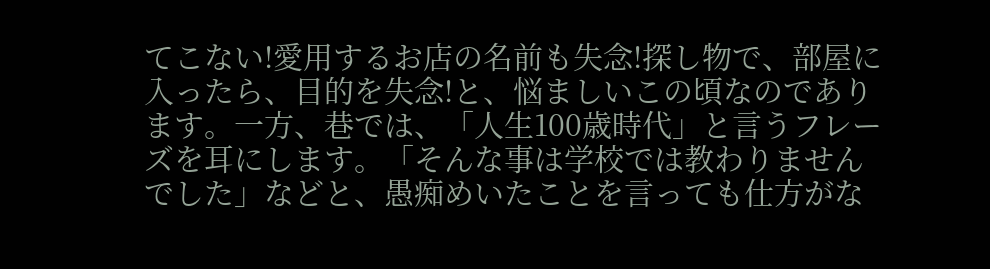てこない!愛用するお店の名前も失念!探し物で、部屋に入ったら、目的を失念!と、悩ましいこの頃なのであります。一方、巷では、「人生100歳時代」と言うフレーズを耳にします。「そんな事は学校では教わりませんでした」などと、愚痴めいたことを言っても仕方がな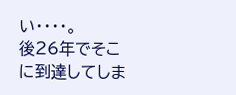い・・・・。
後26年でそこに到達してしま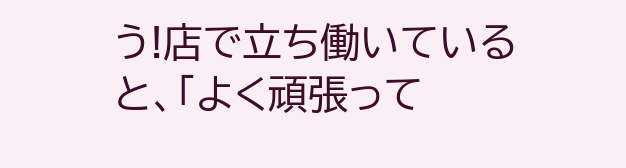う!店で立ち働いていると、「よく頑張って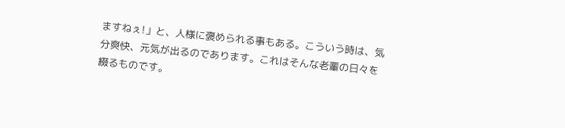ますねぇ!」と、人様に褒められる事もある。こういう時は、気分爽快、元気が出るのであります。これはそんな老輩の日々を綴るものです。